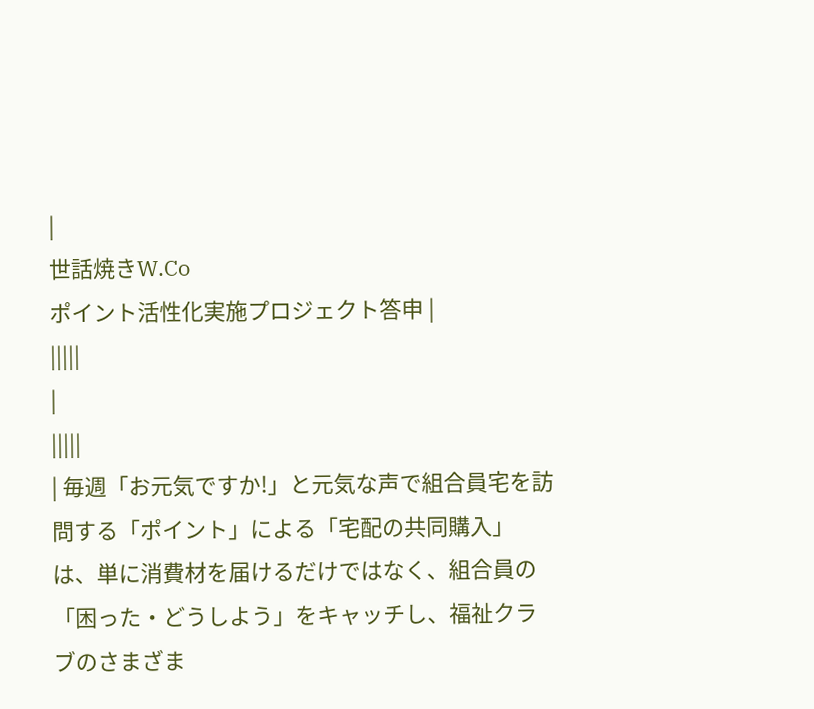|
世話焼きW.Co
ポイント活性化実施プロジェクト答申 |
|||||
|
|||||
| 毎週「お元気ですか!」と元気な声で組合員宅を訪問する「ポイント」による「宅配の共同購入」は、単に消費材を届けるだけではなく、組合員の「困った・どうしよう」をキャッチし、福祉クラブのさまざま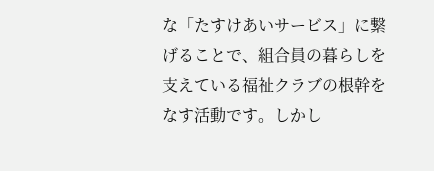な「たすけあいサービス」に繋げることで、組合員の暮らしを支えている福祉クラブの根幹をなす活動です。しかし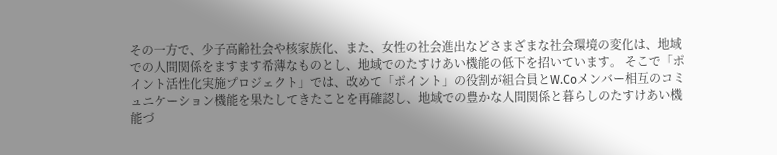その一方で、少子高齢社会や核家族化、また、女性の社会進出などさまざまな社会環境の変化は、地域での人間関係をますます希薄なものとし、地域でのたすけあい機能の低下を招いています。 そこで「ポイント活性化実施プロジェクト」では、改めて「ポイント」の役割が組合員とW.Coメンバー相互のコミュニケーション機能を果たしてきたことを再確認し、地域での豊かな人間関係と暮らしのたすけあい機能づ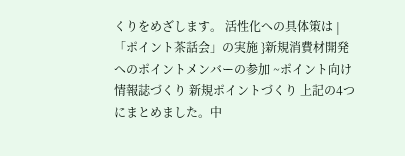くりをめざします。 活性化への具体策は |「ポイント茶話会」の実施 }新規消費材開発へのポイントメンバーの参加 ~ポイント向け情報誌づくり 新規ポイントづくり 上記の4つにまとめました。中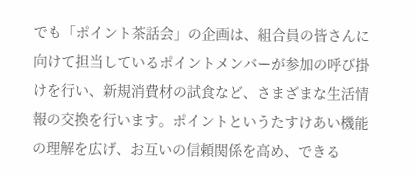でも「ポイント茶話会」の企画は、組合員の皆さんに向けて担当しているポイントメンバーが参加の呼び掛けを行い、新規消費材の試食など、さまざまな生活情報の交換を行います。ポイントというたすけあい機能の理解を広げ、お互いの信頼関係を高め、できる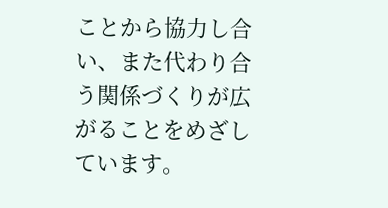ことから協力し合い、また代わり合う関係づくりが広がることをめざしています。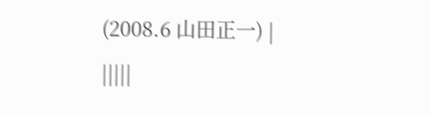(2008.6 山田正一) |
|||||